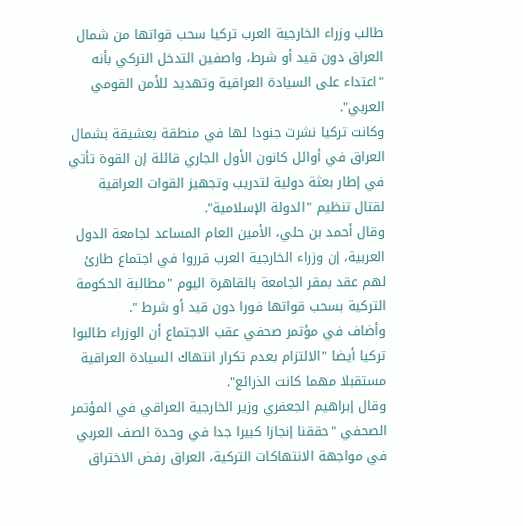طالب وزراء الخارجية العرب تركيا سحب قواتها من شمال العراق دون قيد أو شرط، واصفين التدخل التركي بأنه "اعتداء على السيادة العراقية وتهديد للأمن القومي العربي".
وكانت تركيا نشرت جنودا لها في منطقة بعشيقة بشمال العراق في أوائل كانون الأول الجاري قائلة إن القوة تأتي في إطار بعثة دولية لتدريب وتجهيز القوات العراقية لقتال تنظيم "الدولة الإسلامية".
وقال أحمد بن حلي، الأمين العام المساعد لجامعة الدول العربية، إن وزراء الخارجية العرب قرروا في اجتماع طارئ لهم عقد بمقر الجامعة بالقاهرة اليوم "مطالبة الحكومة التركية بسحب قواتها فورا دون قيد أو شرط ".
وأضاف في مؤتمر صحفي عقب الاجتماع أن الوزراء طالبوا تركيا أيضا "الالتزام بعدم تكرار انتهاك السيادة العراقية مستقبلا مهما كانت الذرائع".
وقال إبراهيم الجعفري وزير الخارجية العراقي في المؤتمر الصحفي "حققنا إنجازا كبيرا جدا في وحدة الصف العربي في مواجهة الانتهاكات التركية، العراق رفض الاختراق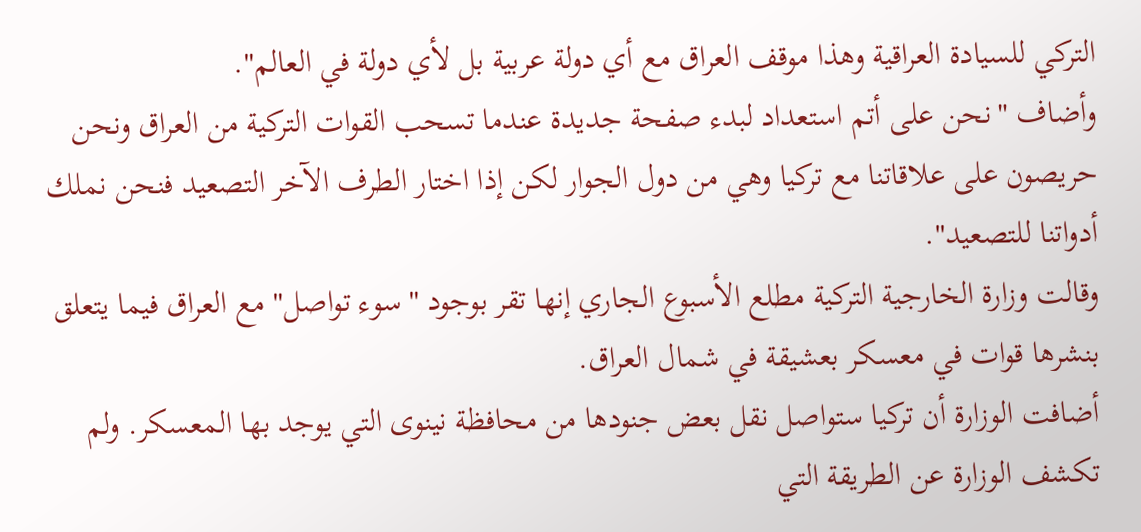التركي للسيادة العراقية وهذا موقف العراق مع أي دولة عربية بل لأي دولة في العالم".
وأضاف "نحن على أتم استعداد لبدء صفحة جديدة عندما تسحب القوات التركية من العراق ونحن حريصون على علاقاتنا مع تركيا وهي من دول الجوار لكن إذا اختار الطرف الآخر التصعيد فنحن نملك أدواتنا للتصعيد".
وقالت وزارة الخارجية التركية مطلع الأسبوع الجاري إنها تقر بوجود "سوء تواصل" مع العراق فيما يتعلق بنشرها قوات في معسكر بعشيقة في شمال العراق.
أضافت الوزارة أن تركيا ستواصل نقل بعض جنودها من محافظة نينوى التي يوجد بها المعسكر. ولم تكشف الوزارة عن الطريقة التي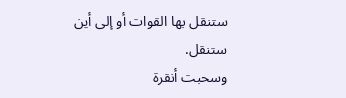ستنقل بها القوات أو إلى أين ستنقل.
وسحبت أنقرة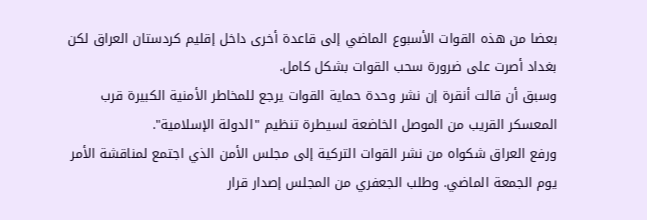بعضا من هذه القوات الأسبوع الماضي إلى قاعدة أخرى داخل إقليم كردستان العراق لكن بغداد أصرت على ضرورة سحب القوات بشكل كامل.
وسبق أن قالت أنقرة إن نشر وحدة حماية القوات يرجع للمخاطر الأمنية الكبيرة قرب المعسكر القريب من الموصل الخاضعة لسيطرة تنظيم "الدولة الإسلامية".
ورفع العراق شكواه من نشر القوات التركية إلى مجلس الأمن الذي اجتمع لمناقشة الأمر يوم الجمعة الماضي. وطلب الجعفري من المجلس إصدار قرار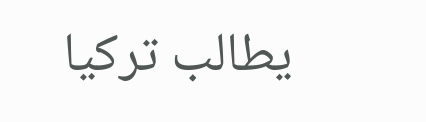يطالب تركيا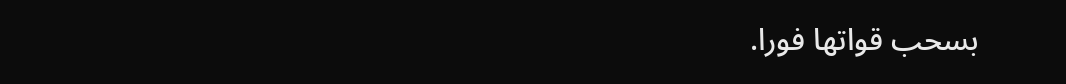بسحب قواتها فورا.